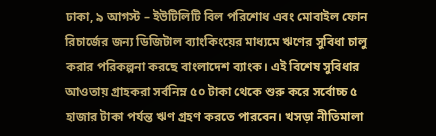ঢাকা, ৯ আগস্ট – ইউটিলিটি বিল পরিশোধ এবং মোবাইল ফোন রিচার্জের জন্য ডিজিটাল ব্যাংকিংয়ের মাধ্যমে ঋণের সুবিধা চালু করার পরিকল্পনা করছে বাংলাদেশ ব্যাংক। এই বিশেষ সুবিধার আওতায় গ্রাহকরা সর্বনিম্ন ৫০ টাকা থেকে শুরু করে সর্বোচ্চ ৫ হাজার টাকা পর্যন্ত ঋণ গ্রহণ করতে পারবেন। খসড়া নীতিমালা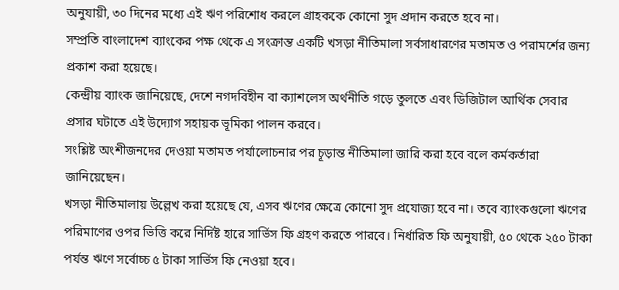অনুযায়ী, ৩০ দিনের মধ্যে এই ঋণ পরিশোধ করলে গ্রাহককে কোনো সুদ প্রদান করতে হবে না।
সম্প্রতি বাংলাদেশ ব্যাংকের পক্ষ থেকে এ সংক্রান্ত একটি খসড়া নীতিমালা সর্বসাধারণের মতামত ও পরামর্শের জন্য প্রকাশ করা হয়েছে।
কেন্দ্রীয় ব্যাংক জানিয়েছে, দেশে নগদবিহীন বা ক্যাশলেস অর্থনীতি গড়ে তুলতে এবং ডিজিটাল আর্থিক সেবার প্রসার ঘটাতে এই উদ্যোগ সহায়ক ভূমিকা পালন করবে।
সংশ্লিষ্ট অংশীজনদের দেওয়া মতামত পর্যালোচনার পর চূড়ান্ত নীতিমালা জারি করা হবে বলে কর্মকর্তারা জানিয়েছেন।
খসড়া নীতিমালায় উল্লেখ করা হয়েছে যে, এসব ঋণের ক্ষেত্রে কোনো সুদ প্রযোজ্য হবে না। তবে ব্যাংকগুলো ঋণের পরিমাণের ওপর ভিত্তি করে নির্দিষ্ট হারে সার্ভিস ফি গ্রহণ করতে পারবে। নির্ধারিত ফি অনুযায়ী, ৫০ থেকে ২৫০ টাকা পর্যন্ত ঋণে সর্বোচ্চ ৫ টাকা সার্ভিস ফি নেওয়া হবে।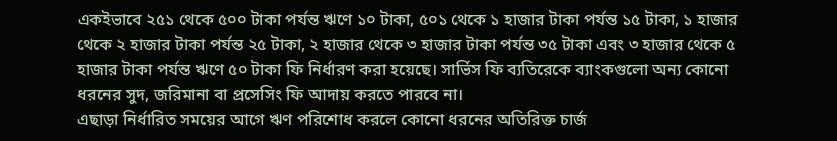একইভাবে ২৫১ থেকে ৫০০ টাকা পর্যন্ত ঋণে ১০ টাকা, ৫০১ থেকে ১ হাজার টাকা পর্যন্ত ১৫ টাকা, ১ হাজার থেকে ২ হাজার টাকা পর্যন্ত ২৫ টাকা, ২ হাজার থেকে ৩ হাজার টাকা পর্যন্ত ৩৫ টাকা এবং ৩ হাজার থেকে ৫ হাজার টাকা পর্যন্ত ঋণে ৫০ টাকা ফি নির্ধারণ করা হয়েছে। সার্ভিস ফি ব্যতিরেকে ব্যাংকগুলো অন্য কোনো ধরনের সুদ, জরিমানা বা প্রসেসিং ফি আদায় করতে পারবে না।
এছাড়া নির্ধারিত সময়ের আগে ঋণ পরিশোধ করলে কোনো ধরনের অতিরিক্ত চার্জ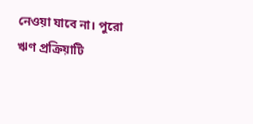নেওয়া যাবে না। পুরো ঋণ প্রক্রিয়াটি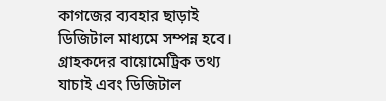কাগজের ব্যবহার ছাড়াই ডিজিটাল মাধ্যমে সম্পন্ন হবে।
গ্রাহকদের বায়োমেট্রিক তথ্য যাচাই এবং ডিজিটাল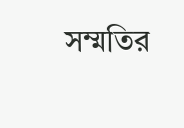সম্মতির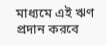মাধ্যমে এই ঋণ প্রদান করবে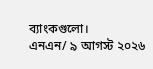ব্যাংকগুলো।
এনএন/ ৯ আগস্ট ২০২৬